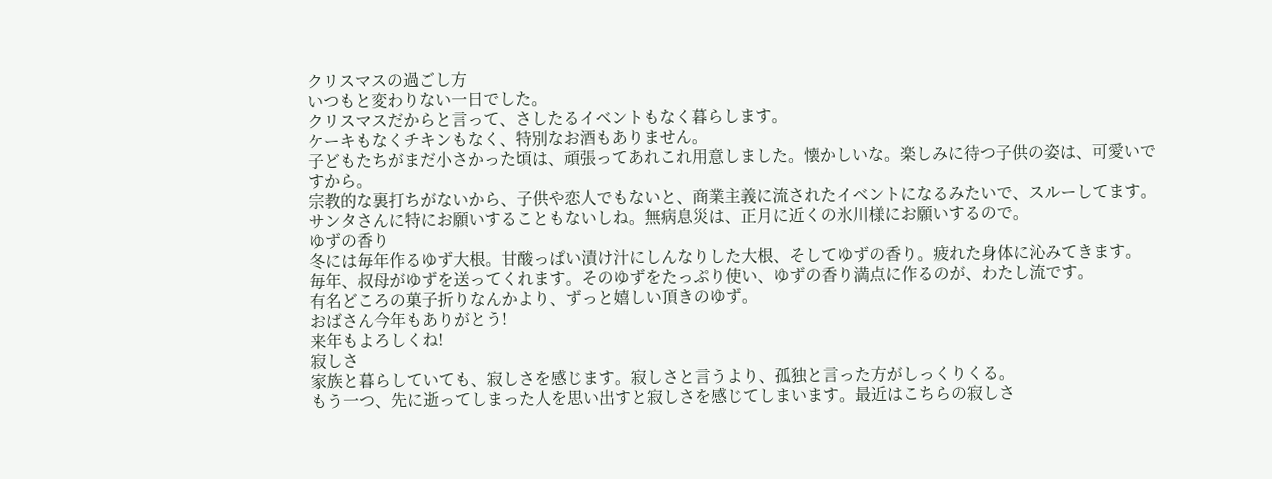クリスマスの過ごし方
いつもと変わりない一日でした。
クリスマスだからと言って、さしたるイベントもなく暮らします。
ケーキもなくチキンもなく、特別なお酒もありません。
子どもたちがまだ小さかった頃は、頑張ってあれこれ用意しました。懐かしいな。楽しみに待つ子供の姿は、可愛いですから。
宗教的な裏打ちがないから、子供や恋人でもないと、商業主義に流されたイベントになるみたいで、スルーしてます。
サンタさんに特にお願いすることもないしね。無病息災は、正月に近くの氷川様にお願いするので。
ゆずの香り
冬には毎年作るゆず大根。甘酸っぱい漬け汁にしんなりした大根、そしてゆずの香り。疲れた身体に沁みてきます。
毎年、叔母がゆずを送ってくれます。そのゆずをたっぷり使い、ゆずの香り満点に作るのが、わたし流です。
有名どころの菓子折りなんかより、ずっと嬉しい頂きのゆず。
おばさん今年もありがとう!
来年もよろしくね!
寂しさ
家族と暮らしていても、寂しさを感じます。寂しさと言うより、孤独と言った方がしっくりくる。
もう一つ、先に逝ってしまった人を思い出すと寂しさを感じてしまいます。最近はこちらの寂しさ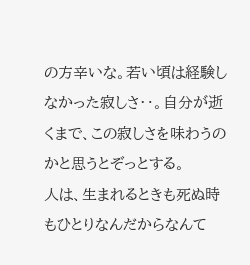の方辛いな。若い頃は経験しなかった寂しさ‥。自分が逝くまで、この寂しさを味わうのかと思うとぞっとする。
人は、生まれるときも死ぬ時もひとりなんだからなんて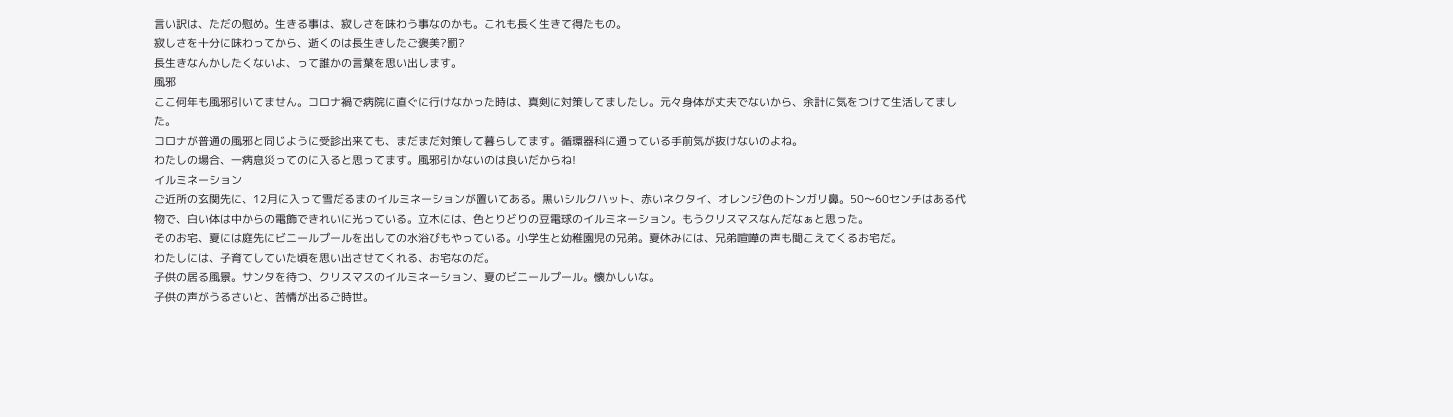言い訳は、ただの慰め。生きる事は、寂しさを味わう事なのかも。これも長く生きて得たもの。
寂しさを十分に味わってから、逝くのは長生きしたご褒美?罰?
長生きなんかしたくないよ、って誰かの言葉を思い出します。
風邪
ここ何年も風邪引いてません。コロナ禍で病院に直ぐに行けなかった時は、真剣に対策してましたし。元々身体が丈夫でないから、余計に気をつけて生活してました。
コロナが普通の風邪と同じように受診出来ても、まだまだ対策して暮らしてます。循環器科に通っている手前気が抜けないのよね。
わたしの場合、一病息災ってのに入ると思ってます。風邪引かないのは良いだからね!
イルミネーション
ご近所の玄関先に、12月に入って雪だるまのイルミネーションが置いてある。黒いシルクハット、赤いネクタイ、オレンジ色のトンガリ鼻。50〜60センチはある代物で、白い体は中からの電飾できれいに光っている。立木には、色とりどりの豆電球のイルミネーション。もうクリスマスなんだなぁと思った。
そのお宅、夏には庭先にビニールプールを出しての水浴びもやっている。小学生と幼稚園児の兄弟。夏休みには、兄弟喧嘩の声も聞こえてくるお宅だ。
わたしには、子育てしていた頃を思い出させてくれる、お宅なのだ。
子供の居る風景。サンタを待つ、クリスマスのイルミネーション、夏のビニールプール。懐かしいな。
子供の声がうるさいと、苦情が出るご時世。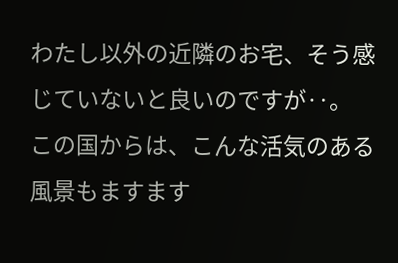わたし以外の近隣のお宅、そう感じていないと良いのですが‥。
この国からは、こんな活気のある風景もますます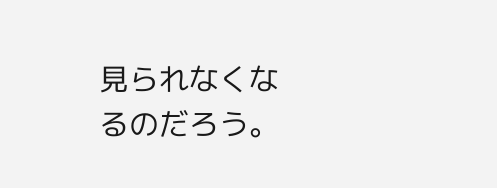見られなくなるのだろう。